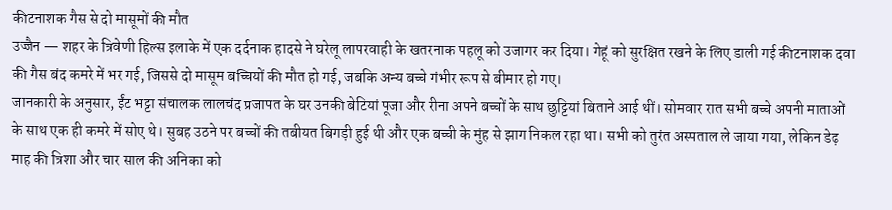कीटनाशक गैस से दो मासूमों की मौत
उज्जैन — शहर के त्रिवेणी हिल्स इलाके में एक दर्दनाक हादसे ने घरेलू लापरवाही के खतरनाक पहलू को उजागर कर दिया। गेहूं को सुरक्षित रखने के लिए डाली गई कीटनाशक दवा की गैस बंद कमरे में भर गई, जिससे दो मासूम बच्चियों की मौत हो गई, जबकि अन्य बच्चे गंभीर रूप से बीमार हो गए।
जानकारी के अनुसार, ईंट भट्टा संचालक लालचंद प्रजापत के घर उनकी बेटियां पूजा और रीना अपने बच्चों के साथ छुट्टियां बिताने आई थीं। सोमवार रात सभी बच्चे अपनी माताओं के साथ एक ही कमरे में सोए थे। सुबह उठने पर बच्चों की तबीयत बिगड़ी हुई थी और एक बच्ची के मुंह से झाग निकल रहा था। सभी को तुरंत अस्पताल ले जाया गया, लेकिन डेढ़ माह की त्रिशा और चार साल की अनिका को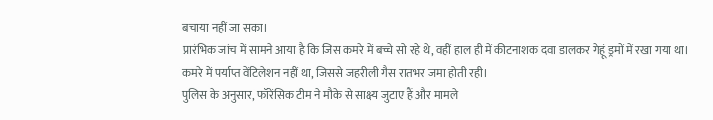बचाया नहीं जा सका।
प्रारंभिक जांच में सामने आया है कि जिस कमरे में बच्चे सो रहे थे, वहीं हाल ही में कीटनाशक दवा डालकर गेहूं ड्रमों में रखा गया था। कमरे में पर्याप्त वेंटिलेशन नहीं था, जिससे जहरीली गैस रातभर जमा होती रही।
पुलिस के अनुसार, फॉरेंसिक टीम ने मौके से साक्ष्य जुटाए हैं और मामले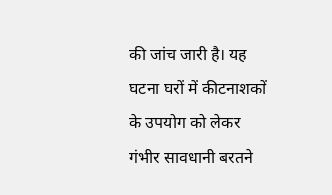की जांच जारी है। यह घटना घरों में कीटनाशकों के उपयोग को लेकर गंभीर सावधानी बरतने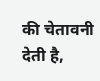की चेतावनी देती है,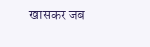खासकर जब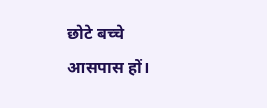छोटे बच्चे आसपास हों।